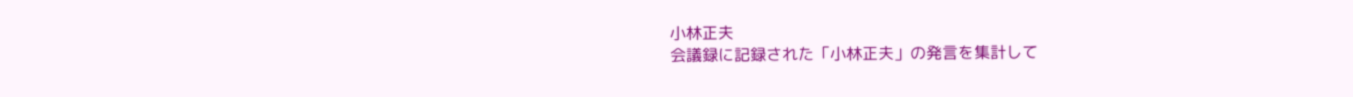小林正夫
会議録に記録された「小林正夫」の発言を集計して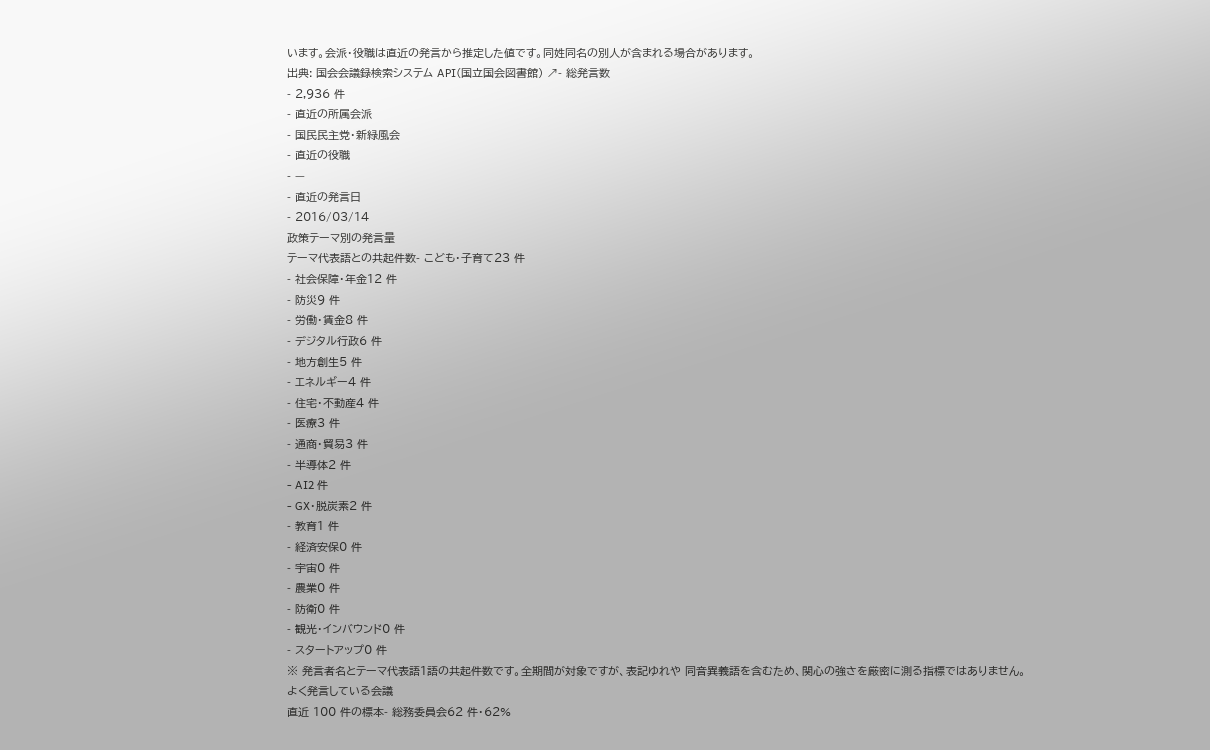います。会派・役職は直近の発言から推定した値です。同姓同名の別人が含まれる場合があります。
出典: 国会会議録検索システム API(国立国会図書館) ↗- 総発言数
- 2,936 件
- 直近の所属会派
- 国民民主党・新緑風会
- 直近の役職
- —
- 直近の発言日
- 2016/03/14
政策テーマ別の発言量
テーマ代表語との共起件数- こども・子育て23 件
- 社会保障・年金12 件
- 防災9 件
- 労働・賃金8 件
- デジタル行政6 件
- 地方創生5 件
- エネルギー4 件
- 住宅・不動産4 件
- 医療3 件
- 通商・貿易3 件
- 半導体2 件
- AI2 件
- GX・脱炭素2 件
- 教育1 件
- 経済安保0 件
- 宇宙0 件
- 農業0 件
- 防衛0 件
- 観光・インバウンド0 件
- スタートアップ0 件
※ 発言者名とテーマ代表語1語の共起件数です。全期間が対象ですが、表記ゆれや 同音異義語を含むため、関心の強さを厳密に測る指標ではありません。
よく発言している会議
直近 100 件の標本- 総務委員会62 件・62%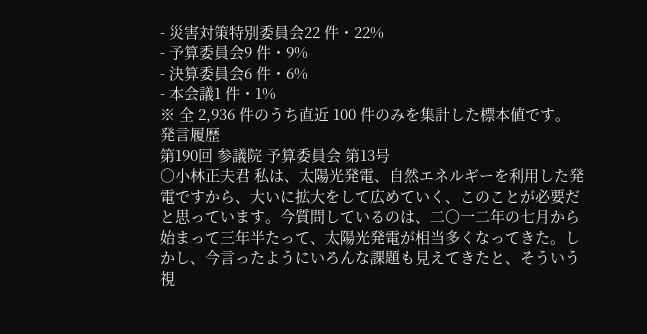- 災害対策特別委員会22 件・22%
- 予算委員会9 件・9%
- 決算委員会6 件・6%
- 本会議1 件・1%
※ 全 2,936 件のうち直近 100 件のみを集計した標本値です。
発言履歴
第190回 参議院 予算委員会 第13号
○小林正夫君 私は、太陽光発電、自然エネルギーを利用した発電ですから、大いに拡大をして広めていく、このことが必要だと思っています。今質問しているのは、二〇一二年の七月から始まって三年半たって、太陽光発電が相当多くなってきた。しかし、今言ったようにいろんな課題も見えてきたと、そういう視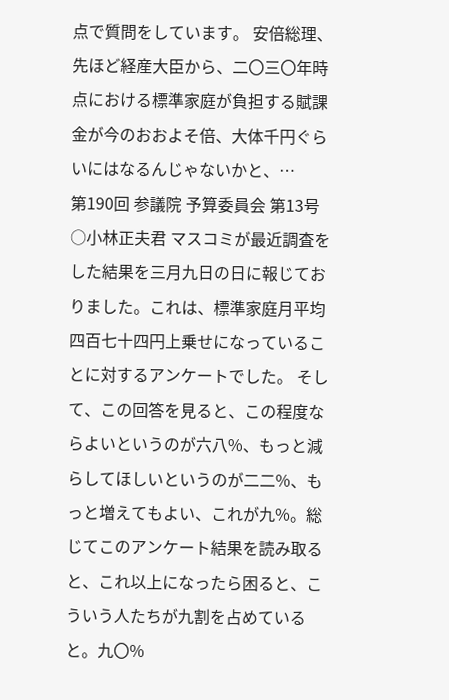点で質問をしています。 安倍総理、先ほど経産大臣から、二〇三〇年時点における標準家庭が負担する賦課金が今のおおよそ倍、大体千円ぐらいにはなるんじゃないかと、…
第190回 参議院 予算委員会 第13号
○小林正夫君 マスコミが最近調査をした結果を三月九日の日に報じておりました。これは、標準家庭月平均四百七十四円上乗せになっていることに対するアンケートでした。 そして、この回答を見ると、この程度ならよいというのが六八%、もっと減らしてほしいというのが二二%、もっと増えてもよい、これが九%。総じてこのアンケート結果を読み取ると、これ以上になったら困ると、こういう人たちが九割を占めていると。九〇%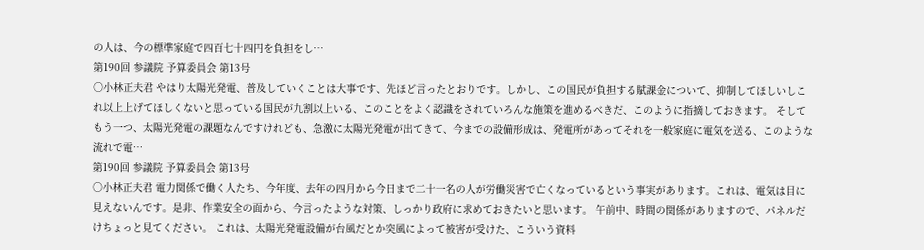の人は、今の標準家庭で四百七十四円を負担をし…
第190回 参議院 予算委員会 第13号
○小林正夫君 やはり太陽光発電、普及していくことは大事です、先ほど言ったとおりです。しかし、この国民が負担する賦課金について、抑制してほしいしこれ以上上げてほしくないと思っている国民が九割以上いる、このことをよく認識をされていろんな施策を進めるべきだ、このように指摘しておきます。 そしてもう一つ、太陽光発電の課題なんですけれども、急激に太陽光発電が出てきて、今までの設備形成は、発電所があってそれを一般家庭に電気を送る、このような流れで電…
第190回 参議院 予算委員会 第13号
○小林正夫君 電力関係で働く人たち、今年度、去年の四月から今日まで二十一名の人が労働災害で亡くなっているという事実があります。これは、電気は目に見えないんです。是非、作業安全の面から、今言ったような対策、しっかり政府に求めておきたいと思います。 午前中、時間の関係がありますので、パネルだけちょっと見てください。 これは、太陽光発電設備が台風だとか突風によって被害が受けた、こういう資料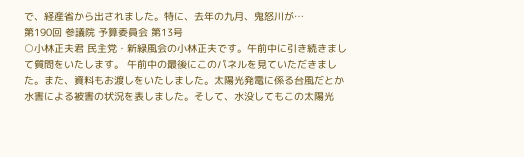で、経産省から出されました。特に、去年の九月、鬼怒川が…
第190回 参議院 予算委員会 第13号
○小林正夫君 民主党・新緑風会の小林正夫です。午前中に引き続きまして質問をいたします。 午前中の最後にこのパネルを見ていただきました。また、資料もお渡しをいたしました。太陽光発電に係る台風だとか水害による被害の状況を表しました。そして、水没してもこの太陽光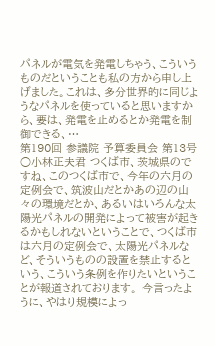パネルが電気を発電しちゃう、こういうものだということも私の方から申し上げました。これは、多分世界的に同じようなパネルを使っていると思いますから、要は、発電を止めるとか発電を制御できる、…
第190回 参議院 予算委員会 第13号
○小林正夫君 つくば市、茨城県のですね、このつくば市で、今年の六月の定例会で、筑波山だとかあの辺の山々の環境だとか、あるいはいろんな太陽光パネルの開発によって被害が起きるかもしれないということで、つくば市は六月の定例会で、太陽光パネルなど、そういうものの設置を禁止するという、こういう条例を作りたいということが報道されております。 今言ったように、やはり規模によっ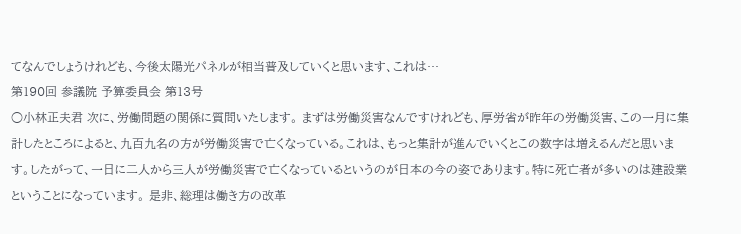てなんでしょうけれども、今後太陽光パネルが相当普及していくと思います、これは…
第190回 参議院 予算委員会 第13号
○小林正夫君 次に、労働問題の関係に質問いたします。 まずは労働災害なんですけれども、厚労省が昨年の労働災害、この一月に集計したところによると、九百九名の方が労働災害で亡くなっている。これは、もっと集計が進んでいくとこの数字は増えるんだと思います。したがって、一日に二人から三人が労働災害で亡くなっているというのが日本の今の姿であります。特に死亡者が多いのは建設業ということになっています。 是非、総理は働き方の改革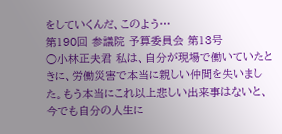をしていくんだ、このよう…
第190回 参議院 予算委員会 第13号
○小林正夫君 私は、自分が現場で働いていたときに、労働災害で本当に親しい仲間を失いました。もう本当にこれ以上悲しい出来事はないと、今でも自分の人生に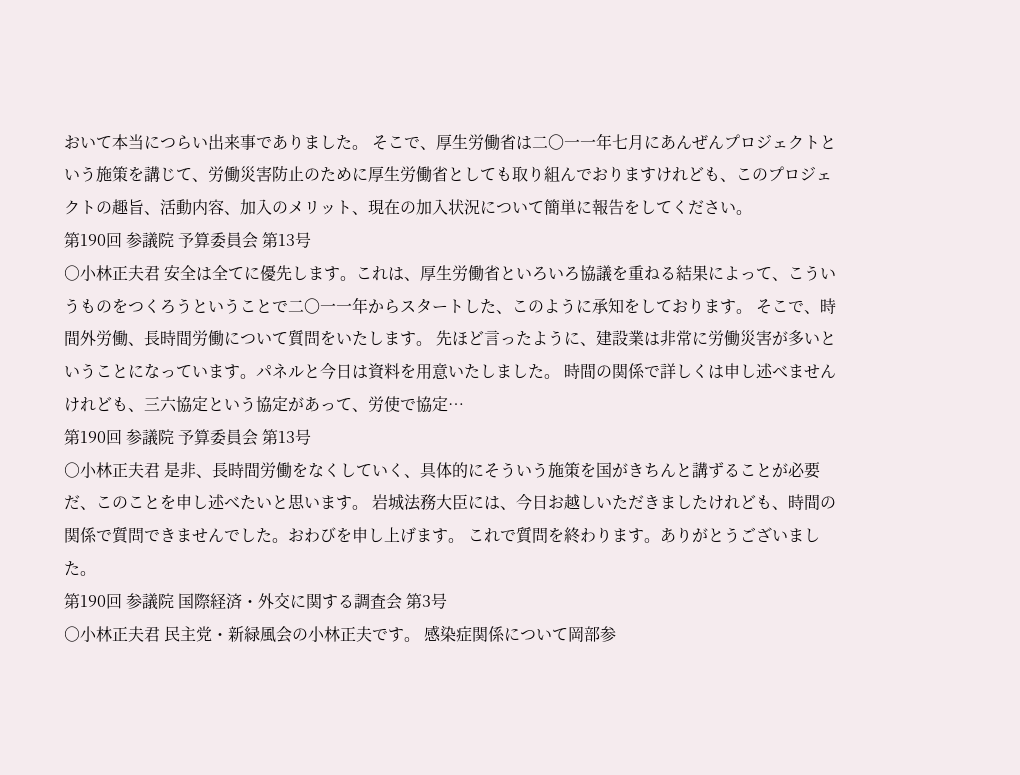おいて本当につらい出来事でありました。 そこで、厚生労働省は二〇一一年七月にあんぜんプロジェクトという施策を講じて、労働災害防止のために厚生労働省としても取り組んでおりますけれども、このプロジェクトの趣旨、活動内容、加入のメリット、現在の加入状況について簡単に報告をしてください。
第190回 参議院 予算委員会 第13号
○小林正夫君 安全は全てに優先します。これは、厚生労働省といろいろ協議を重ねる結果によって、こういうものをつくろうということで二〇一一年からスタートした、このように承知をしております。 そこで、時間外労働、長時間労働について質問をいたします。 先ほど言ったように、建設業は非常に労働災害が多いということになっています。パネルと今日は資料を用意いたしました。 時間の関係で詳しくは申し述べませんけれども、三六協定という協定があって、労使で協定…
第190回 参議院 予算委員会 第13号
○小林正夫君 是非、長時間労働をなくしていく、具体的にそういう施策を国がきちんと講ずることが必要だ、このことを申し述べたいと思います。 岩城法務大臣には、今日お越しいただきましたけれども、時間の関係で質問できませんでした。おわびを申し上げます。 これで質問を終わります。ありがとうございました。
第190回 参議院 国際経済・外交に関する調査会 第3号
○小林正夫君 民主党・新緑風会の小林正夫です。 感染症関係について岡部参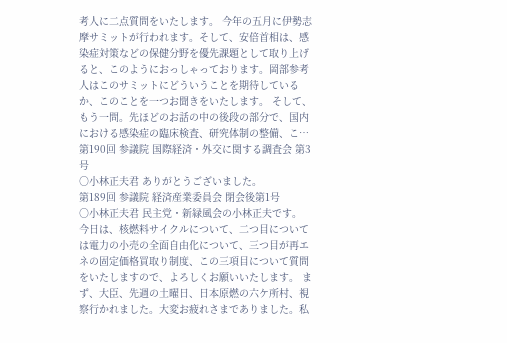考人に二点質問をいたします。 今年の五月に伊勢志摩サミットが行われます。そして、安倍首相は、感染症対策などの保健分野を優先課題として取り上げると、このようにおっしゃっております。岡部参考人はこのサミットにどういうことを期待しているか、このことを一つお聞きをいたします。 そして、もう一問。先ほどのお話の中の後段の部分で、国内における感染症の臨床検査、研究体制の整備、こ…
第190回 参議院 国際経済・外交に関する調査会 第3号
○小林正夫君 ありがとうございました。
第189回 参議院 経済産業委員会 閉会後第1号
○小林正夫君 民主党・新緑風会の小林正夫です。 今日は、核燃料サイクルについて、二つ目については電力の小売の全面自由化について、三つ目が再エネの固定価格買取り制度、この三項目について質問をいたしますので、よろしくお願いいたします。 まず、大臣、先週の土曜日、日本原燃の六ケ所村、視察行かれました。大変お疲れさまでありました。私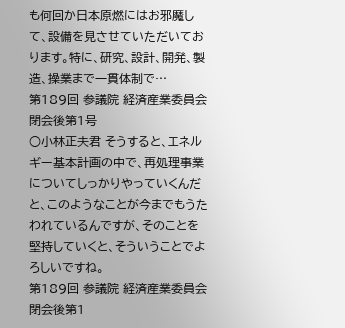も何回か日本原燃にはお邪魔して、設備を見させていただいております。特に、研究、設計、開発、製造、操業まで一貫体制で…
第189回 参議院 経済産業委員会 閉会後第1号
○小林正夫君 そうすると、エネルギー基本計画の中で、再処理事業についてしっかりやっていくんだと、このようなことが今までもうたわれているんですが、そのことを堅持していくと、そういうことでよろしいですね。
第189回 参議院 経済産業委員会 閉会後第1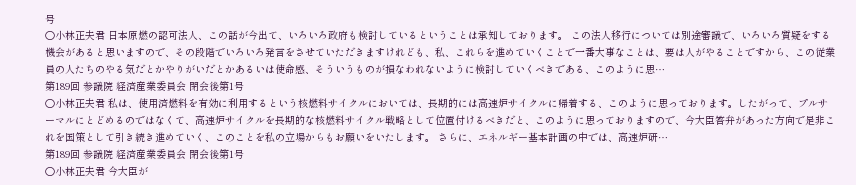号
○小林正夫君 日本原燃の認可法人、この話が今出て、いろいろ政府も検討しているということは承知しております。 この法人移行については別途審議で、いろいろ質疑をする機会があると思いますので、その段階でいろいろ発言をさせていただきますけれども、私、これらを進めていくことで一番大事なことは、要は人がやることですから、この従業員の人たちのやる気だとかやりがいだとかあるいは使命感、そういうものが損なわれないように検討していくべきである、このように思…
第189回 参議院 経済産業委員会 閉会後第1号
○小林正夫君 私は、使用済燃料を有効に利用するという核燃料サイクルにおいては、長期的には高速炉サイクルに帰着する、このように思っております。したがって、プルサーマルにとどめるのではなくて、高速炉サイクルを長期的な核燃料サイクル戦略として位置付けるべきだと、このように思っておりますので、今大臣答弁があった方向で是非これを国策として引き続き進めていく、このことを私の立場からもお願いをいたします。 さらに、エネルギー基本計画の中では、高速炉研…
第189回 参議院 経済産業委員会 閉会後第1号
○小林正夫君 今大臣が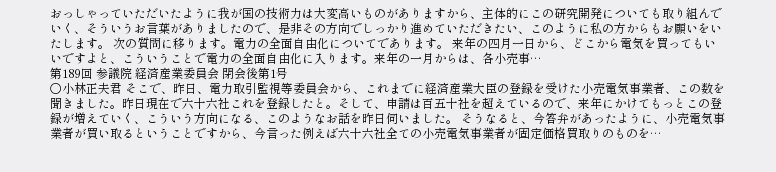おっしゃっていただいたように我が国の技術力は大変高いものがありますから、主体的にこの研究開発についても取り組んでいく、そういうお言葉がありましたので、是非その方向でしっかり進めていただきたい、このように私の方からもお願いをいたします。 次の質問に移ります。電力の全面自由化についてであります。 来年の四月一日から、どこから電気を買ってもいいですよと、こういうことで電力の全面自由化に入ります。来年の一月からは、各小売事…
第189回 参議院 経済産業委員会 閉会後第1号
○小林正夫君 そこで、昨日、電力取引監視等委員会から、これまでに経済産業大臣の登録を受けた小売電気事業者、この数を聞きました。昨日現在で六十六社これを登録したと。そして、申請は百五十社を超えているので、来年にかけてもっとこの登録が増えていく、こういう方向になる、このようなお話を昨日伺いました。 そうなると、今答弁があったように、小売電気事業者が買い取るということですから、今言った例えば六十六社全ての小売電気事業者が固定価格買取りのものを…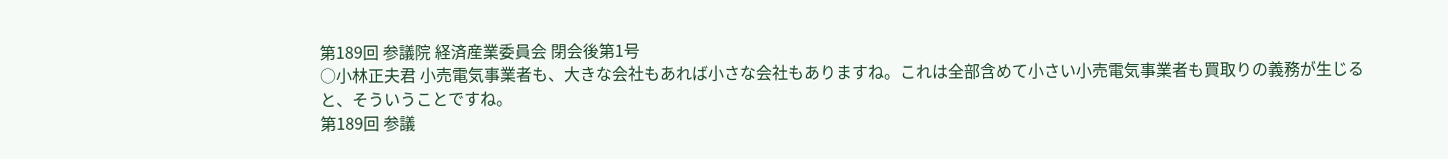第189回 参議院 経済産業委員会 閉会後第1号
○小林正夫君 小売電気事業者も、大きな会社もあれば小さな会社もありますね。これは全部含めて小さい小売電気事業者も買取りの義務が生じると、そういうことですね。
第189回 参議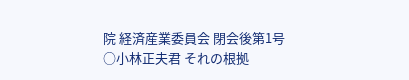院 経済産業委員会 閉会後第1号
○小林正夫君 それの根拠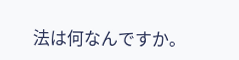法は何なんですか。